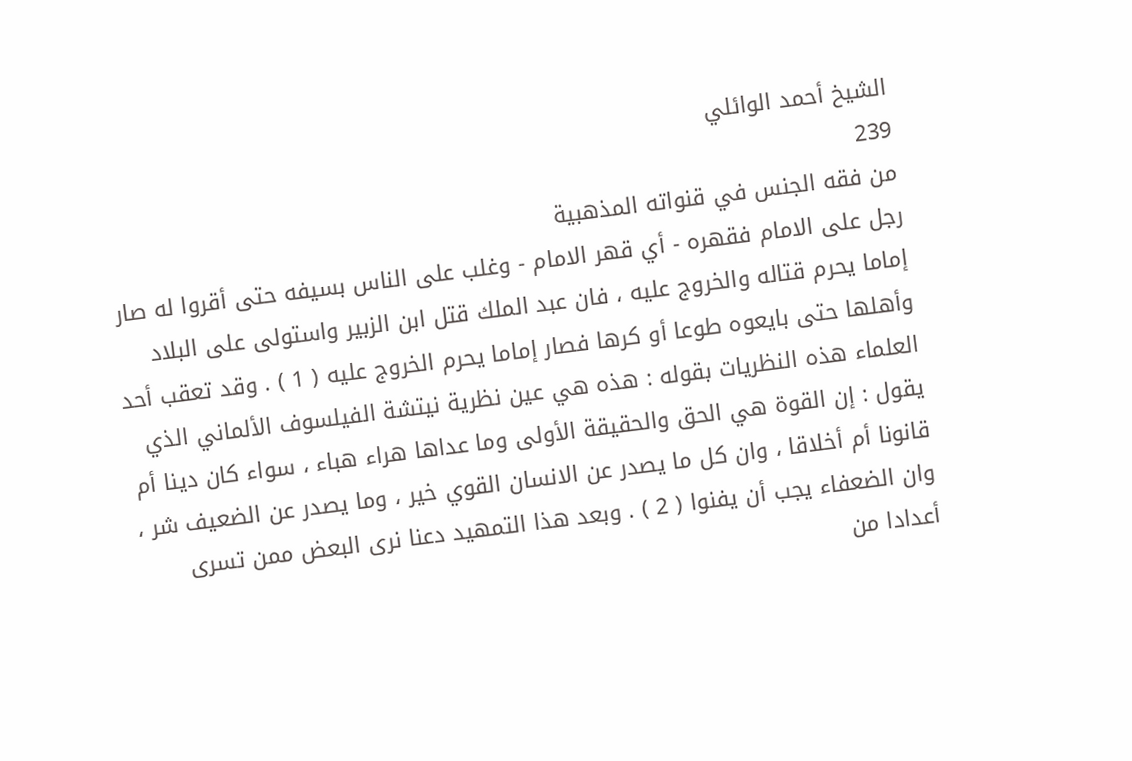الشيخ أحمد الوائلي
239
من فقه الجنس في قنواته المذهبية
رجل على الامام فقهره - أي قهر الامام - وغلب على الناس بسيفه حتى أقروا له صار إماما يحرم قتاله والخروج عليه ، فان عبد الملك قتل ابن الزبير واستولى على البلاد وأهلها حتى بايعوه طوعا أو كرها فصار إماما يحرم الخروج عليه ( 1 ) . وقد تعقب أحد العلماء هذه النظريات بقوله : هذه هي عين نظرية نيتشة الفيلسوف الألماني الذي يقول : إن القوة هي الحق والحقيقة الأولى وما عداها هراء هباء ، سواء كان دينا أم قانونا أم أخلاقا ، وان كل ما يصدر عن الانسان القوي خير ، وما يصدر عن الضعيف شر ، وان الضعفاء يجب أن يفنوا ( 2 ) . وبعد هذا التمهيد دعنا نرى البعض ممن تسرى أعدادا من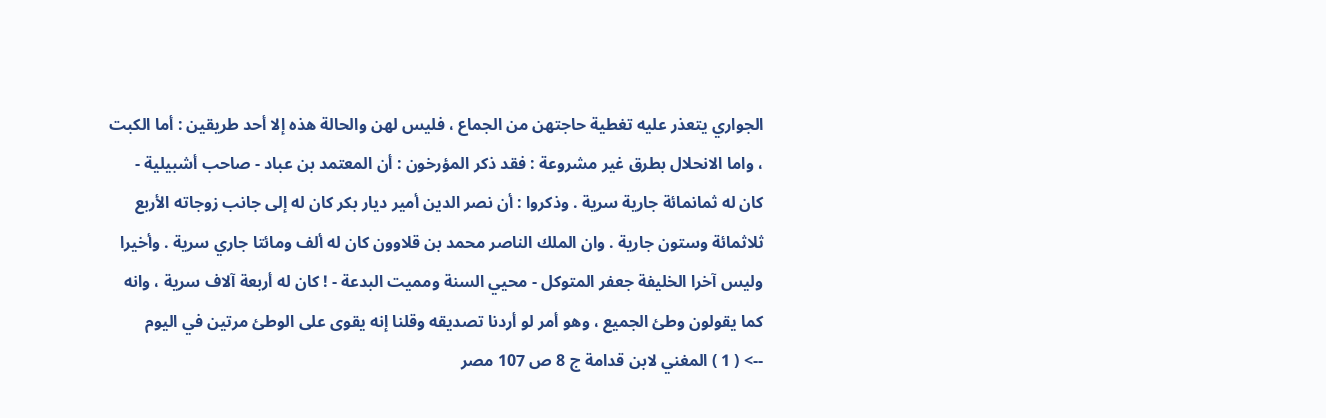الجواري يتعذر عليه تغطية حاجتهن من الجماع ، فليس لهن والحالة هذه إلا أحد طريقين : أما الكبت ، واما الانحلال بطرق غير مشروعة : فقد ذكر المؤرخون : أن المعتمد بن عباد - صاحب أشبيلية - كان له ثمانمائة جارية سرية . وذكروا : أن نصر الدين أمير ديار بكر كان له إلى جانب زوجاته الأربع ثلاثمائة وستون جارية . وان الملك الناصر محمد بن قلاوون كان له ألف ومائتا جاري سرية . وأخيرا وليس آخرا الخليفة جعفر المتوكل - محيي السنة ومميت البدعة - ! كان له أربعة آلاف سرية ، وانه كما يقولون وطئ الجميع ، وهو أمر لو أردنا تصديقه وقلنا إنه يقوى على الوطئ مرتين في اليوم
--> ( 1 ) المغني لابن قدامة ج 8 ص 107 مصر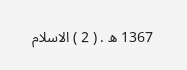1367 ه . ( 2 ) الاسلام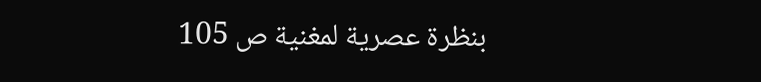بنظرة عصرية لمغنية ص 105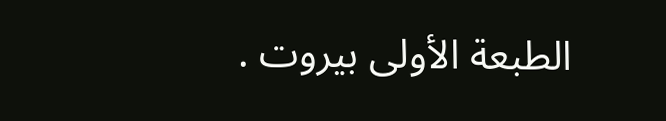الطبعة الأولى بيروت .